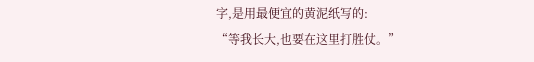字,是用最便宜的黄泥纸写的:
“等我长大,也要在这里打胜仗。”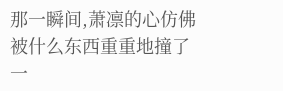那一瞬间,萧凛的心仿佛被什么东西重重地撞了一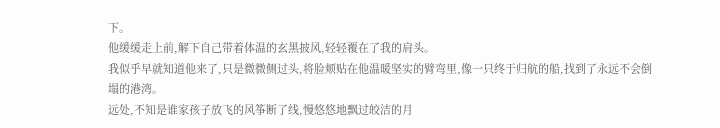下。
他缓缓走上前,解下自己带着体温的玄黑披风,轻轻覆在了我的肩头。
我似乎早就知道他来了,只是微微侧过头,将脸颊贴在他温暖坚实的臂弯里,像一只终于归航的船,找到了永远不会倒塌的港湾。
远处,不知是谁家孩子放飞的风筝断了线,慢悠悠地飘过皎洁的月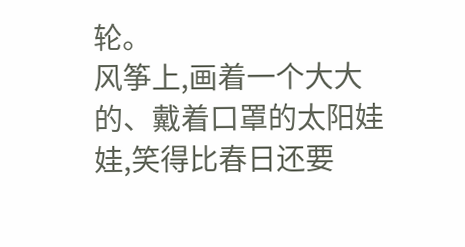轮。
风筝上,画着一个大大的、戴着口罩的太阳娃娃,笑得比春日还要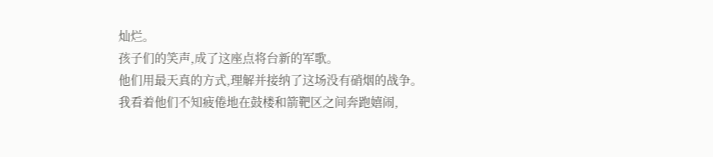灿烂。
孩子们的笑声,成了这座点将台新的军歌。
他们用最天真的方式,理解并接纳了这场没有硝烟的战争。
我看着他们不知疲倦地在鼓楼和箭靶区之间奔跑嬉闹,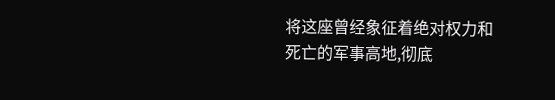将这座曾经象征着绝对权力和死亡的军事高地,彻底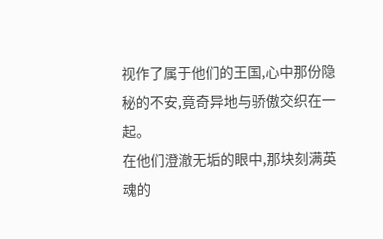视作了属于他们的王国,心中那份隐秘的不安,竟奇异地与骄傲交织在一起。
在他们澄澈无垢的眼中,那块刻满英魂的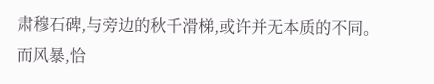肃穆石碑,与旁边的秋千滑梯,或许并无本质的不同。
而风暴,恰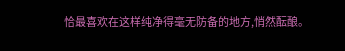恰最喜欢在这样纯净得毫无防备的地方,悄然酝酿。